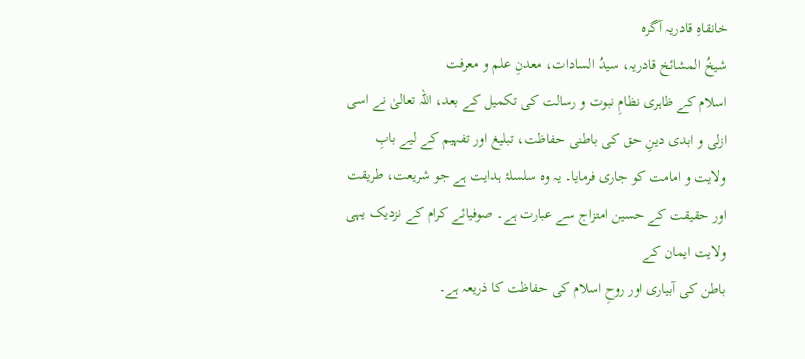خانقاہِ قادریہ آگرہ
شیخُ المشائخ قادریہ، سیدُ السادات، معدنِ علم و معرفت
اسلام کے ظاہری نظامِ نبوت و رسالت کی تکمیل کے بعد، اللہ تعالیٰ نے اسی ازلی و ابدی دینِ حق کی باطنی حفاظت، تبلیغ اور تفہیم کے لیے بابِ ولایت و امامت کو جاری فرمایا۔ یہ وہ سلسلۂ ہدایت ہے جو شریعت، طریقت اور حقیقت کے حسین امتزاج سے عبارت ہے۔ صوفیائے کرام کے نزدیک یہی ولایت ایمان کے
باطن کی آبیاری اور روحِ اسلام کی حفاظت کا ذریعہ ہے۔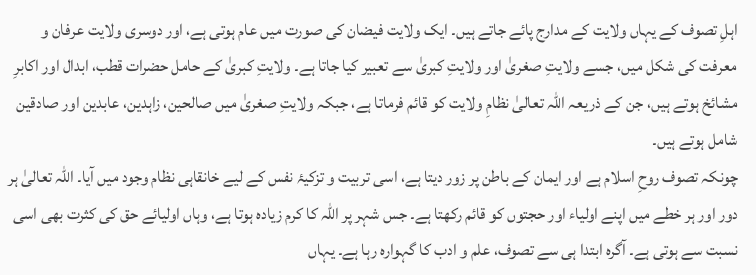اہلِ تصوف کے یہاں ولایت کے مدارج پائے جاتے ہیں۔ ایک ولایت فیضان کی صورت میں عام ہوتی ہے، اور دوسری ولایت عرفان و معرفت کی شکل میں، جسے ولایتِ صغریٰ اور ولایتِ کبریٰ سے تعبیر کیا جاتا ہے۔ ولایتِ کبریٰ کے حامل حضرات قطب، ابدال اور اکابرِ مشائخ ہوتے ہیں، جن کے ذریعہ اللہ تعالیٰ نظامِ ولایت کو قائم فرماتا ہے، جبکہ ولایتِ صغریٰ میں صالحین، زاہدین، عابدین اور صادقین شامل ہوتے ہیں۔
چونکہ تصوف روحِ اسلام ہے اور ایمان کے باطن پر زور دیتا ہے، اسی تربیت و تزکیۂ نفس کے لیے خانقاہی نظام وجود میں آیا۔ اللہ تعالیٰ ہر دور اور ہر خطے میں اپنے اولیاء اور حجتوں کو قائم رکھتا ہے۔ جس شہر پر اللہ کا کرم زیادہ ہوتا ہے، وہاں اولیائے حق کی کثرت بھی اسی نسبت سے ہوتی ہے۔ آگرہ ابتدا ہی سے تصوف، علم و ادب کا گہوارہ رہا ہے۔ یہاں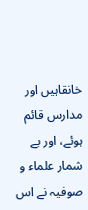خانقاہیں اور مدارس قائم ہوئے، اور بے شمار علماء و صوفیہ نے اس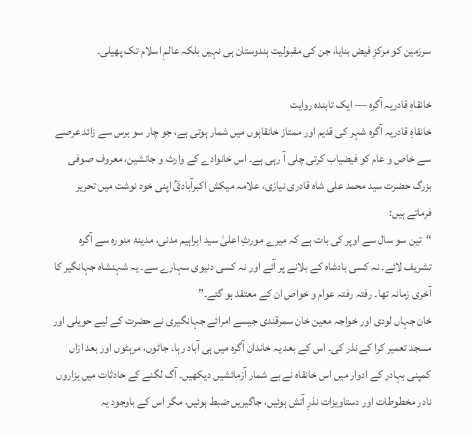سرزمین کو مرکزِ فیض بنایا، جن کی مقبولیت ہندوستان ہی نہیں بلکہ عالمِ اسلام تک پھیلی۔

خانقاہِ قادریہ آگرہ — ایک تابندہ روایت
خانقاہِ قادریہ آگرہ شہر کی قدیم اور ممتاز خانقاہوں میں شمار ہوتی ہے، جو چار سو برس سے زائد عرصے سے خاص و عام کو فیضیاب کرتی چلی آ رہی ہے۔ اس خانوادے کے وارث و جانشین، معروف صوفی بزرگ حضرت سید محمد علی شاہ قادری نیازی، علامہ میکش اکبرآبادیؒ اپنی خود نوشت میں تحریر فرماتے ہیں:
“تین سو سال سے اوپر کی بات ہے کہ میرے مورثِ اعلیٰ سید ابراہیم مدنی، مدینۂ منورہ سے آگرہ تشریف لائے۔ نہ کسی بادشاہ کے بلانے پر آئے اور نہ کسی دنیوی سہارے سے۔ یہ شہنشاہ جہانگیر کا آخری زمانہ تھا۔ رفتہ رفتہ عوام و خواص ان کے معتقد ہو گئے۔”
خان جہاں لودی اور خواجہ معین خان سمرقندی جیسے امرائے جہانگیری نے حضرت کے لیے حویلی اور مسجد تعمیر کرا کے نذر کی۔ اس کے بعد یہ خاندان آگرہ میں ہی آباد رہا۔ جاٹوں، مرہٹوں اور بعد ازاں کمپنی بہادر کے ادوار میں اس خانقاہ نے بے شمار آزمائشیں دیکھیں۔ آگ لگنے کے حادثات میں ہزاروں نادر مخطوطات اور دستاویزات نذرِ آتش ہوئیں، جاگیریں ضبط ہوئیں، مگر اس کے باوجود یہ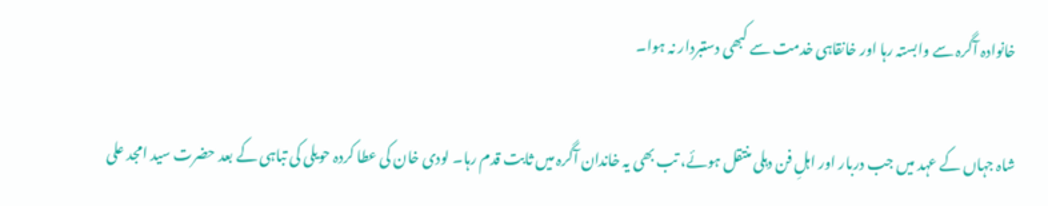خانوادہ آگرہ سے وابستہ رہا اور خانقاہی خدمت سے کبھی دستبردار نہ ہوا۔

شاہ جہاں کے عہد میں جب دربار اور اہلِ فن دہلی منتقل ہوئے، تب بھی یہ خاندان آگرہ میں ثابت قدم رہا۔ لودی خان کی عطا کردہ حویلی کی تباہی کے بعد حضرت سید امجد علی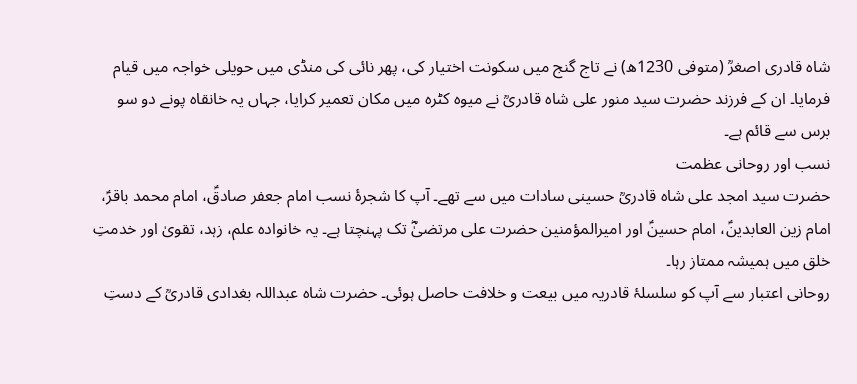شاہ قادری اصغرؒ (متوفی 1230ھ) نے تاج گنج میں سکونت اختیار کی، پھر نائی کی منڈی میں حویلی خواجہ میں قیام فرمایا۔ ان کے فرزند حضرت سید منور علی شاہ قادریؒ نے میوہ کٹرہ میں مکان تعمیر کرایا، جہاں یہ خانقاہ پونے دو سو برس سے قائم ہے۔
نسب اور روحانی عظمت
حضرت سید امجد علی شاہ قادریؒ حسینی سادات میں سے تھے۔ آپ کا شجرۂ نسب امام جعفر صادقؑ، امام محمد باقرؑ، امام زین العابدینؑ، امام حسینؑ اور امیرالمؤمنین حضرت علی مرتضیٰؓ تک پہنچتا ہے۔ یہ خانوادہ علم، زہد، تقویٰ اور خدمتِ خلق میں ہمیشہ ممتاز رہا۔
روحانی اعتبار سے آپ کو سلسلۂ قادریہ میں بیعت و خلافت حاصل ہوئی۔ حضرت شاہ عبداللہ بغدادی قادریؒ کے دستِ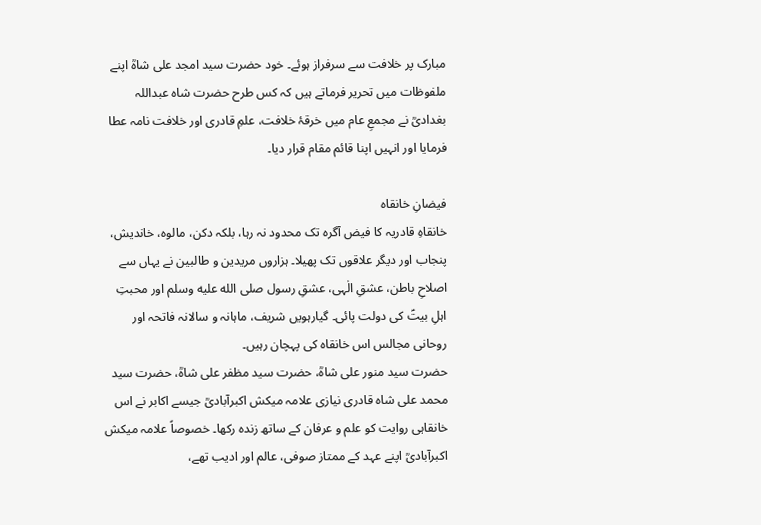مبارک پر خلافت سے سرفراز ہوئے۔ خود حضرت سید امجد علی شاہؒ اپنے ملفوظات میں تحریر فرماتے ہیں کہ کس طرح حضرت شاہ عبداللہ بغدادیؒ نے مجمعِ عام میں خرقۂ خلافت، علمِ قادری اور خلافت نامہ عطا فرمایا اور انہیں اپنا قائم مقام قرار دیا۔

فیضانِ خانقاہ
خانقاہِ قادریہ کا فیض آگرہ تک محدود نہ رہا، بلکہ دکن، مالوہ، خاندیش، پنجاب اور دیگر علاقوں تک پھیلا۔ ہزاروں مریدین و طالبین نے یہاں سے اصلاحِ باطن، عشقِ الٰہی، عشقِ رسول صلى الله عليه وسلم اور محبتِ اہلِ بیتؑ کی دولت پائی۔ گیارہویں شریف، ماہانہ و سالانہ فاتحہ اور روحانی مجالس اس خانقاہ کی پہچان رہیں۔
حضرت سید منور علی شاہؒ، حضرت سید مظفر علی شاہؒ، حضرت سید محمد علی شاہ قادری نیازی علامہ میکش اکبرآبادیؒ جیسے اکابر نے اس خانقاہی روایت کو علم و عرفان کے ساتھ زندہ رکھا۔ خصوصاً علامہ میکش اکبرآبادیؒ اپنے عہد کے ممتاز صوفی، عالم اور ادیب تھے،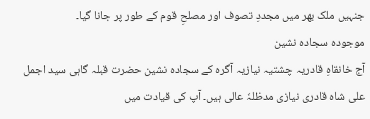جنہیں ملک بھر میں مجددِ تصوف اور مصلحِ قوم کے طور پر جانا گیا۔
موجودہ سجادہ نشین
آج خانقاہِ قادریہ چشتیہ نیازیہ آگرہ کے سجادہ نشین حضرت قبلہ گاہی سید اجمل علی شاہ قادری نیازی مدظلہٗ عالی ہیں۔ آپ کی قیادت میں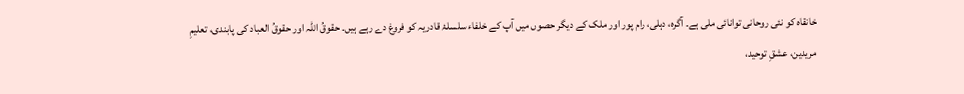خانقاہ کو نئی روحانی توانائی ملی ہے۔ آگرہ، دہلی، رام پور اور ملک کے دیگر حصوں میں آپ کے خلفاء سلسلۂ قادریہ کو فروغ دے رہے ہیں۔ حقوقُ اللہ اور حقوقُ العباد کی پابندی، تعلیمِ مریدین، عشقِ توحید،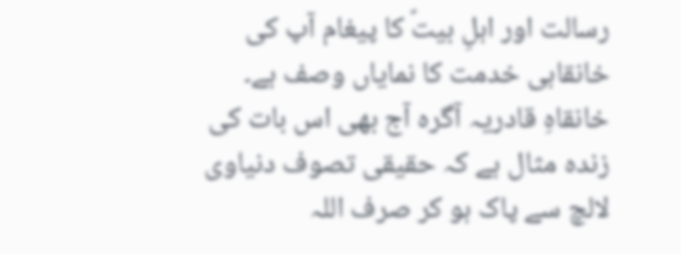رسالت اور اہلِ بیتؑ کا پیغام آپ کی خانقاہی خدمت کا نمایاں وصف ہے۔
خانقاہِ قادریہ آگرہ آج بھی اس بات کی زندہ مثال ہے کہ حقیقی تصوف دنیاوی لالچ سے پاک ہو کر صرف اللہ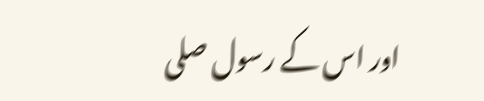اور اس کے رسول صلى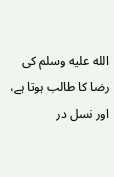الله عليه وسلم کی رضا کا طالب ہوتا ہے، اور نسل در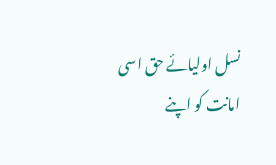نسل اولیائے حق اسی امانت کو اپنے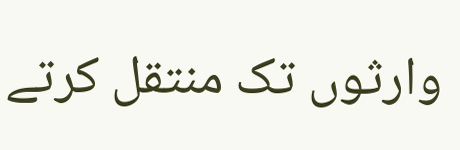وارثوں تک منتقل کرتے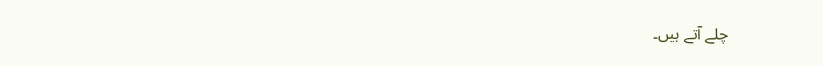چلے آتے ہیں۔